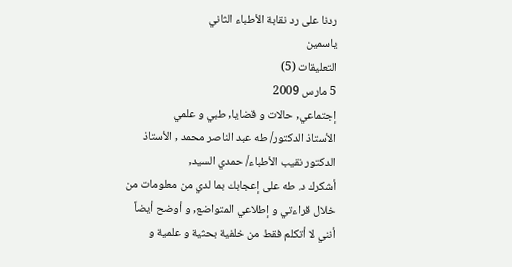ردنا على رد نقابة الأطباء الثاني
ياسمين
التعليقات (5)
5 مارس 2009
إجتماعي, حالات و قضايا, طبي و علمي
الأستاذ الدكتور/ طه عبد الناصر محمد , الأستاذ الدكتور نقيب الأطباء/ حمدي السيد,
أشكرك د. طه على إعجابك بما لدي من معلومات من خلال قراءتي و إطلاعي المتواضع, و أوضح أيضاً أنني لا أتكلم فقط من خلفية بحثية و علمية و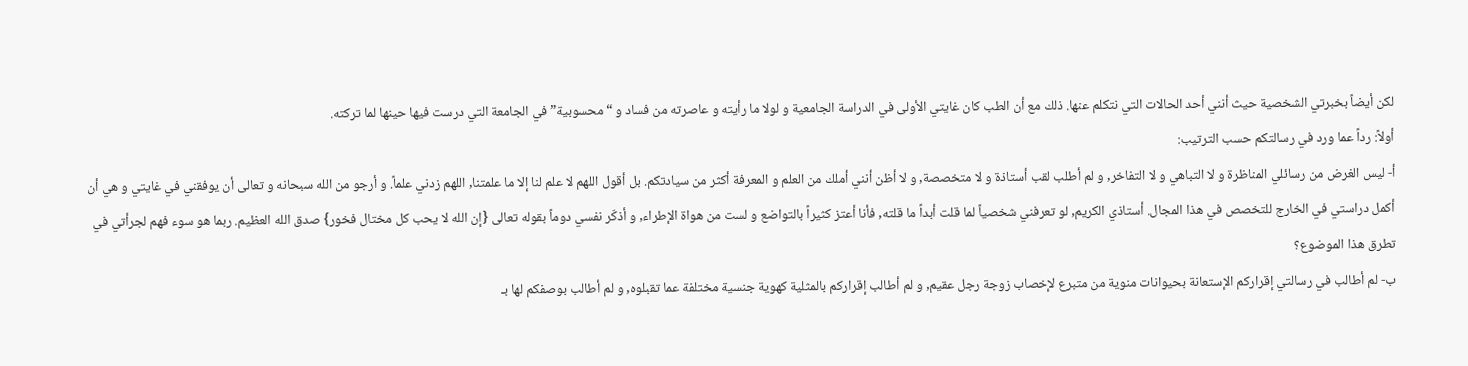لكن أيضاً بخبرتي الشخصية حيث أنني أحد الحالات التي نتكلم عنها. ذلك مع أن الطب كان غايتي الأولى في الدراسة الجامعية و لولا ما رأيته و عاصرته من فساد و “محسوبية” في الجامعة التي درست فيها حينها لما تركته.
أولاً: رداً عما ورد في رسالتكم حسب الترتيب:
أ- ليس الغرض من رسائلي المناظرة و لا التباهي و لا التفاخر, و لم أطلب لقب أستاذة و لا متخصصة, و لا أظن أنني أملك من العلم و المعرفة أكثر من سيادتكم. بل أقول اللهم لا علم لنا إلا ما علمتنا, اللهم زدني علماً. و أرجو من الله سبحانه و تعالى أن يوفقني في غايتي و هي أن أكمل دراستي في الخارج للتخصص في هذا المجال. أستاذي الكريم, لو تعرفني شخصياً لما قلت أبداً ما قلته, فأنا أعتز كثيراً بالتواضع و لست من هواة الإطراء, و أذكّر نفسي دوماً بقوله تعالى {إن الله لا يحب كل مختال فخور} صدق الله العظيم. ربما هو سوء فهم لجرأتي في تطرق هذا الموضوع؟
ب- لم أطالب في رسالتي إقراركم الإستعانة بحيوانات منوية من متبرع لإخصاب زوجة رجل عقيم, و لم أطالب إقراركم بالمثلية كهوية جنسية مختلفة عما تقبلوه, و لم أطالب بوصفكم لها بـ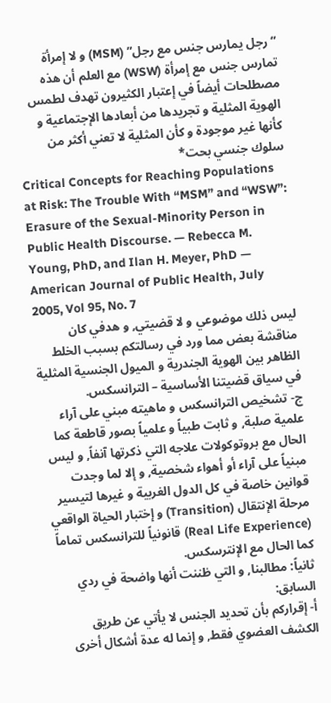“رجل يمارس جنس مع رجل” (MSM) و لا إمرأة تمارس جنس مع إمرأة (WSW) مع العلم أن هذه مصطلحات أيضاً في إعتبار الكثيرون تهدف لطمس الهوية المثلية و تجريدها من أبعادها الإجتماعية و كأنها غير موجودة و كأن المثلية لا تعني أكثر من سلوك جنسي بحت*
Critical Concepts for Reaching Populations at Risk: The Trouble With “MSM” and “WSW”: Erasure of the Sexual-Minority Person in Public Health Discourse. — Rebecca M. Young, PhD, and Ilan H. Meyer, PhD — American Journal of Public Health, July 2005, Vol 95, No. 7
ليس ذلك موضوعي و لا قضيتي, و هدفي كان مناقشة بعض مما ورد في رسالتكم بسبب الخلط الظاهر بين الهوية الجندرية و الميول الجنسية المثلية في سياق قضيتنا الأساسية – الترانسكس.
ج- تشخيص الترانسكس و ماهيته مبني على آراء علمية صلبة, و ثابت طبياً و علمياً بصور قاطعة كما الحال مع بروتوكولات علاجه التي ذكرتها آنفاً, و ليس مبنياً على آراء أو أهواء شخصية, و إلا لما وجدت قوانين خاصة في كل الدول الغربية و غيرها لتيسير مرحلة الإنتقال (Transition) و إختبار الحياة الواقعي (Real Life Experience) قانونياً للترانسكس تماماً كما الحال مع الإنترسكس.
ثانياً: مطالبنا, و التي ظننت أنها واضحة في ردي السابق:
أ- إقراركم بأن تحديد الجنس لا يأتي عن طريق الكشف العضوي فقط, و إنما له عدة أشكال أخرى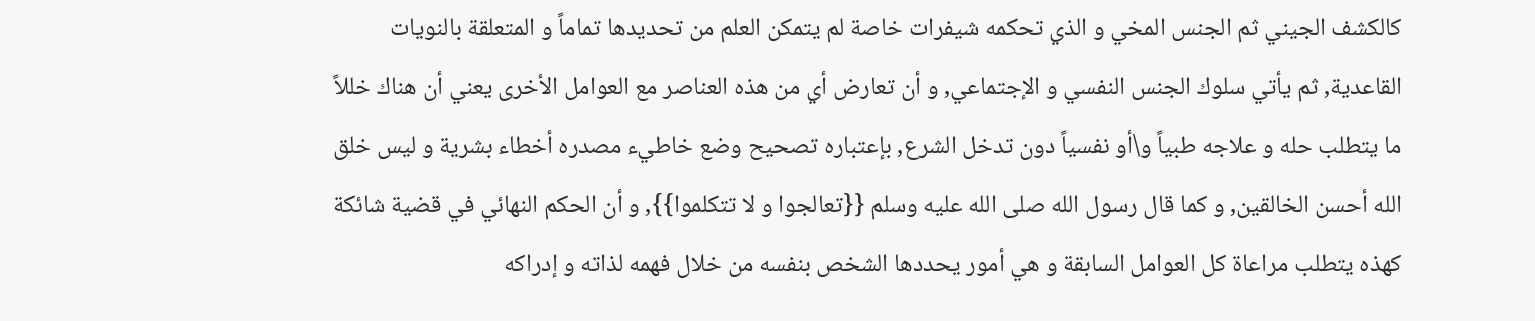كالكشف الجيني ثم الجنس المخي و الذي تحكمه شيفرات خاصة لم يتمكن العلم من تحديدها تماماً و المتعلقة بالنويات القاعدية, ثم يأتي سلوك الجنس النفسي و الإجتماعي, و أن تعارض أي من هذه العناصر مع العوامل الأخرى يعني أن هناك خللاً ما يتطلب حله و علاجه طبياً و\أو نفسياً دون تدخل الشرع, بإعتباره تصحيح وضع خاطيء مصدره أخطاء بشرية و ليس خلق الله أحسن الخالقين, و كما قال رسول الله صلى الله عليه وسلم {{تعالجوا و لا تتكلموا}}, و أن الحكم النهائي في قضية شائكة كهذه يتطلب مراعاة كل العوامل السابقة و هي أمور يحددها الشخص بنفسه من خلال فهمه لذاته و إدراكه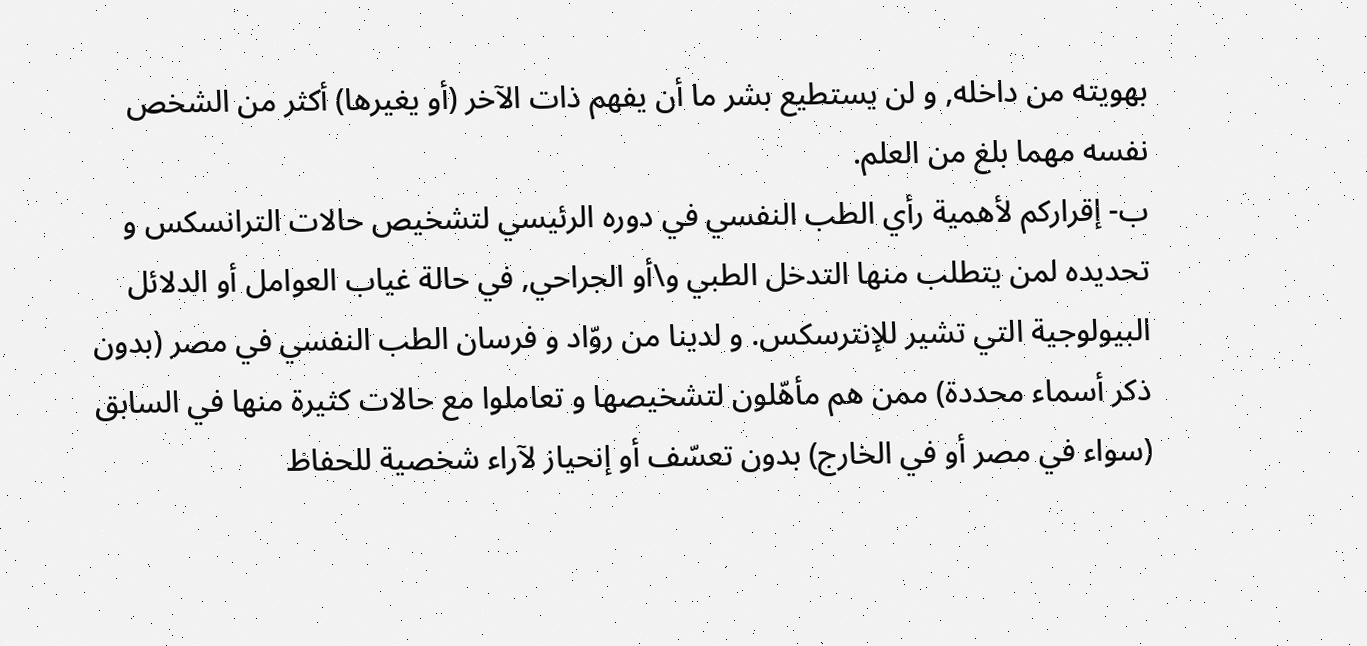بهويته من داخله, و لن يستطيع بشر ما أن يفهم ذات الآخر (أو يغيرها) أكثر من الشخص نفسه مهما بلغ من العلم.
ب- إقراركم لأهمية رأي الطب النفسي في دوره الرئيسي لتشخيص حالات الترانسكس و تحديده لمن يتطلب منها التدخل الطبي و\أو الجراحي, في حالة غياب العوامل أو الدلائل البيولوجية التي تشير للإنترسكس. و لدينا من روّاد و فرسان الطب النفسي في مصر (بدون ذكر أسماء محددة) ممن هم مأهّلون لتشخيصها و تعاملوا مع حالات كثيرة منها في السابق (سواء في مصر أو في الخارج) بدون تعسّف أو إنحياز لآراء شخصية للحفاظ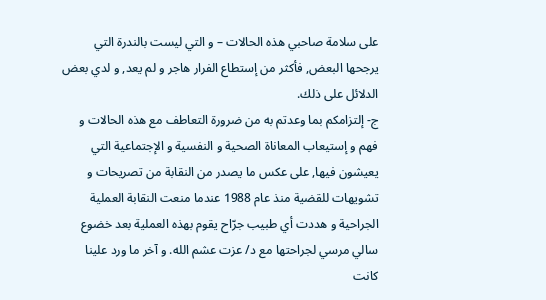على سلامة صاحبي هذه الحالات – و التي ليست بالندرة التي يرجحها البعض, فأكثر من إستطاع الفرار هاجر و لم يعد, و لدي بعض الدلائل على ذلك.
ج- إلتزامكم بما وعدتم به من ضرورة التعاطف مع هذه الحالات و فهم و إستيعاب المعاناة الصحية و النفسية و الإجتماعية التي يعيشون فيها, على عكس ما يصدر من النقابة من تصريحات و تشويهات للقضية منذ عام 1988 عندما منعت النقابة العملية الجراحية و هددت أي طبيب جرّاح يقوم بهذه العملية بعد خضوع سالي مرسي لجراحتها مع د/ عزت عشم الله. و آخر ما ورد علينا كانت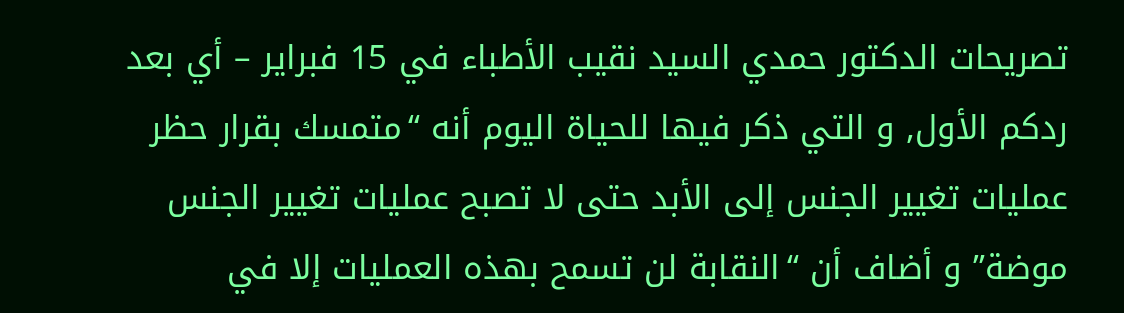تصريحات الدكتور حمدي السيد نقيب الأطباء في 15 فبراير – أي بعد ردكم الأول, و التي ذكر فيها للحياة اليوم أنه “متمسك بقرار حظر عمليات تغيير الجنس إلى الأبد حتى لا تصبح عمليات تغيير الجنس موضة” و أضاف أن “النقابة لن تسمح بهذه العمليات إلا في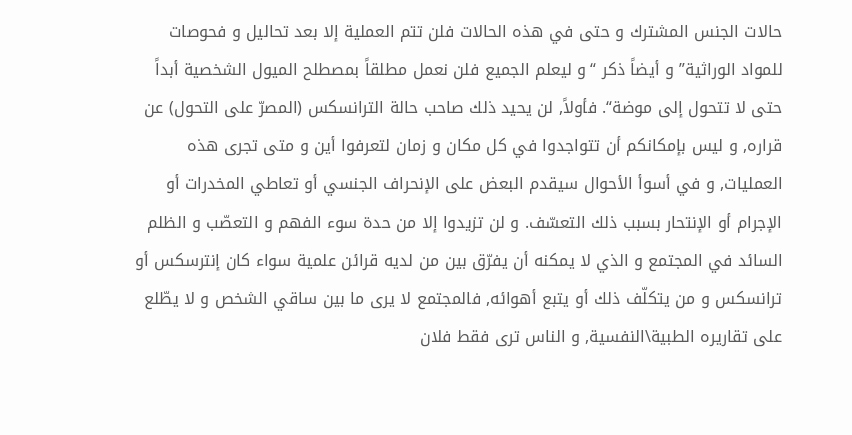حالات الجنس المشترك و حتى في هذه الحالات فلن تتم العملية إلا بعد تحاليل و فحوصات للمواد الوراثية” و أيضاً ذكر “و ليعلم الجميع فلن نعمل مطلقاً بمصطلح الميول الشخصية أبداً حتى لا تتحول إلى موضة“. فأولاً, لن يحيد ذلك صاحب حالة الترانسكس (المصرّ على التحول) عن قراره, و ليس بإمكانكم أن تتواجدوا في كل مكان و زمان لتعرفوا أين و متى تجرى هذه العمليات, و في أسوأ الأحوال سيقدم البعض على الإنحراف الجنسي أو تعاطي المخدرات أو الإجرام أو الإنتحار بسبب ذلك التعسّف. و لن تزيدوا إلا من حدة سوء الفهم و التعصّب و الظلم السائد في المجتمع و الذي لا يمكنه أن يفرّق بين من لديه قرائن علمية سواء كان إنترسكس أو ترانسكس و من يتكلّف ذلك أو يتبع أهوائه, فالمجتمع لا يرى ما بين ساقي الشخص و لا يطّلع على تقاريره الطبية\النفسية, و الناس ترى فقط فلان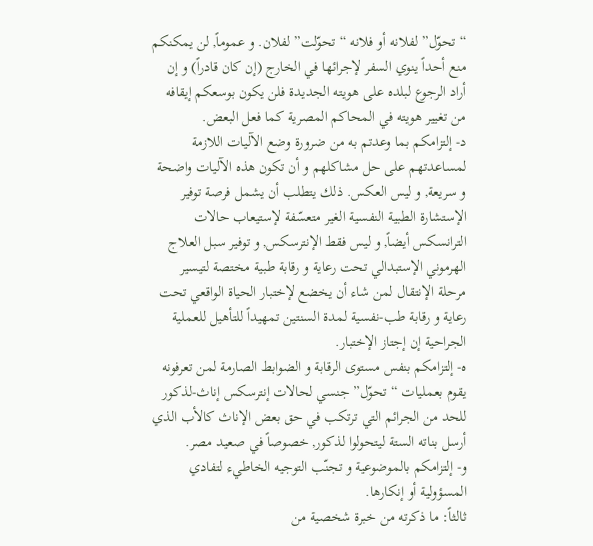“تحوّل” لفلانه أو فلانه “تحوّلت” لفلان. و عموماً, لن يمكنكم منع أحداً ينوي السفر لإجرائها في الخارج (إن كان قادراً) و إن أراد الرجوع لبلده على هويته الجديدة فلن يكون بوسعكم إيقافه من تغيير هويته في المحاكم المصرية كما فعل البعض.
د- إلتزامكم بما وعدتم به من ضرورة وضع الآليات اللازمة لمساعدتهم على حل مشاكلهم و أن تكون هذه الآليات واضحة و سريعة, و ليس العكس. ذلك يتطلب أن يشمل فرصة توفير الإستشارة الطبية النفسية الغير متعسّفة لإستيعاب حالات الترانسكس أيضاً, و ليس فقط الإنترسكس, و توفير سبل العلاج الهرموني الإستبدالي تحت رعاية و رقابة طبية مختصة لتيسير مرحلة الإنتقال لمن شاء أن يخضع لإختبار الحياة الواقعي تحت رعاية و رقابة طب-نفسية لمدة السنتين تمهيداً للتأهيل للعملية الجراحية إن إجتاز الإختبار.
ه- إلتزامكم بنفس مستوى الرقابة و الضوابط الصارمة لمن تعرفونه يقوم بعمليات “تحوّل” جنسي لحالات إنترسكس إناث-لذكور للحد من الجرائم التي ترتكب في حق بعض الإناث كالأب الذي أرسل بناته الستة ليتحولوا لذكور, خصوصاً في صعيد مصر.
و- إلتزامكم بالموضوعية و تجنّب التوجيه الخاطيء لتفادي المسؤولية أو إنكارها.
ثالثاً: ما ذكرته من خبرة شخصية من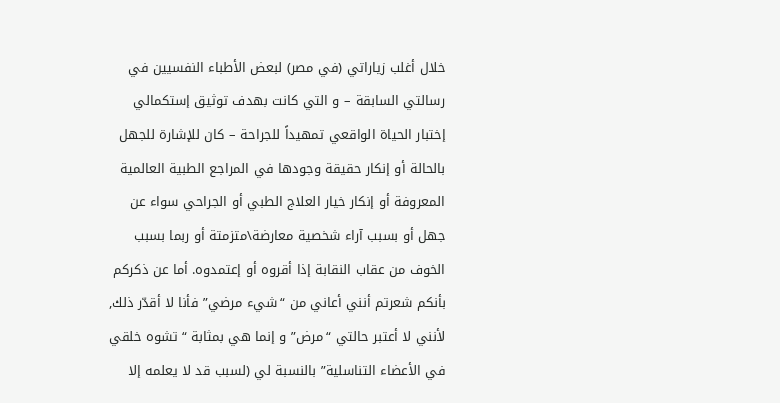خلال أغلب زياراتي (في مصر) لبعض الأطباء النفسيين في رسالتي السابقة – و التي كانت بهدف توثيق إستكمالي إختبار الحياة الواقعي تمهيداً للجراحة – كان للإشارة للجهل بالحالة أو إنكار حقيقة وجودها في المراجع الطبية العالمية المعروفة أو إنكار خيار العلاج الطبي أو الجراحي سواء عن جهل أو بسبب آراء شخصية معارضة\متزمتة أو ربما بسبب الخوف من عقاب النقابة إذا أقروه أو إعتمدوه. أما عن ذكركم بأنكم شعرتم أنني أعاني من “شيء مرضي” فأنا لا أقدّر ذلك, لأنني لا أعتبر حالتي “مرض” و إنما هي بمثابة “تشوه خلقي في الأعضاء التناسلية” بالنسبة لي (لسبب قد لا يعلمه إلا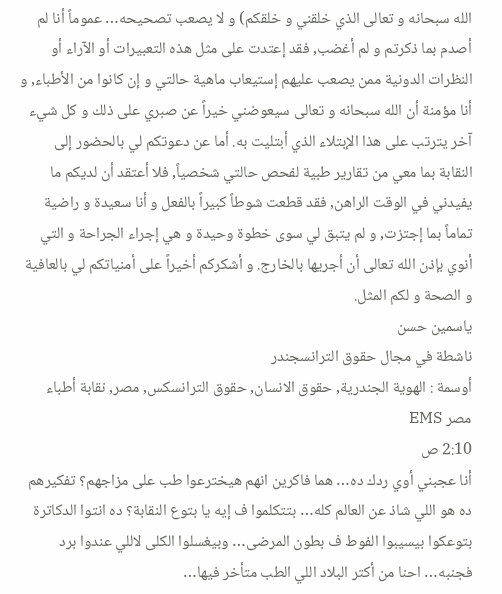الله سبحانه و تعالى الذي خلقني و خلقكم) و لا يصعب تصحيحه… عموماً أنا لم أصدم بما ذكرتم و لم أغضب, فقد إعتدت على مثل هذه التعبيرات أو الآراء أو النظرات الدونية ممن يصعب عليهم إستيعاب ماهية حالتي و إن كانوا من الأطباء, و أنا مؤمنة أن الله سبحانه و تعالى سيعوضني خيراً عن صبري على ذلك و كل شيء آخر يترتب على هذا الإبتلاء الذي أبتليت به. أما عن دعوتكم لي بالحضور إلى النقابة بما معي من تقارير طبية لفحص حالتي شخصياً, فلا أعتقد أن لديكم ما يفيدني في الوقت الراهن, فقد قطعت شوطاً كبيراً بالفعل و أنا سعيدة و راضية تماماً بما إجتزت, و لم يتبق لي سوى خطوة وحيدة و هي إجراء الجراحة و التي أنوي بإذن الله تعالى أن أجريها بالخارج. و أشكركم أخيراً على أمنياتكم لي بالعافية و الصحة و لكم المثل.
ياسمين حسن
ناشطة في مجال حقوق الترانسجندر
أوسمة : الهوية الجندرية, حقوق الانسان, حقوق الترانسكس, مصر, نقابة أطباء مصر EMS
2:10 ص
أنا عجبني أوي ردك ده… هما فاكرين انهم هيخترعوا طب على مزاجهم؟ تفكيرهم ده هو اللي شاذ عن العالم كله… بتتكلموا ف إيه يا بتوع النقابة؟ ده انتوا الدكاترة بتوعكوا بيسيبوا الفوط ف بطون المرضى… وبيغسلوا الكلى لاللي عندوا برد فجنبه… احنا من أكتر البلاد اللي الطب متأخر فيها…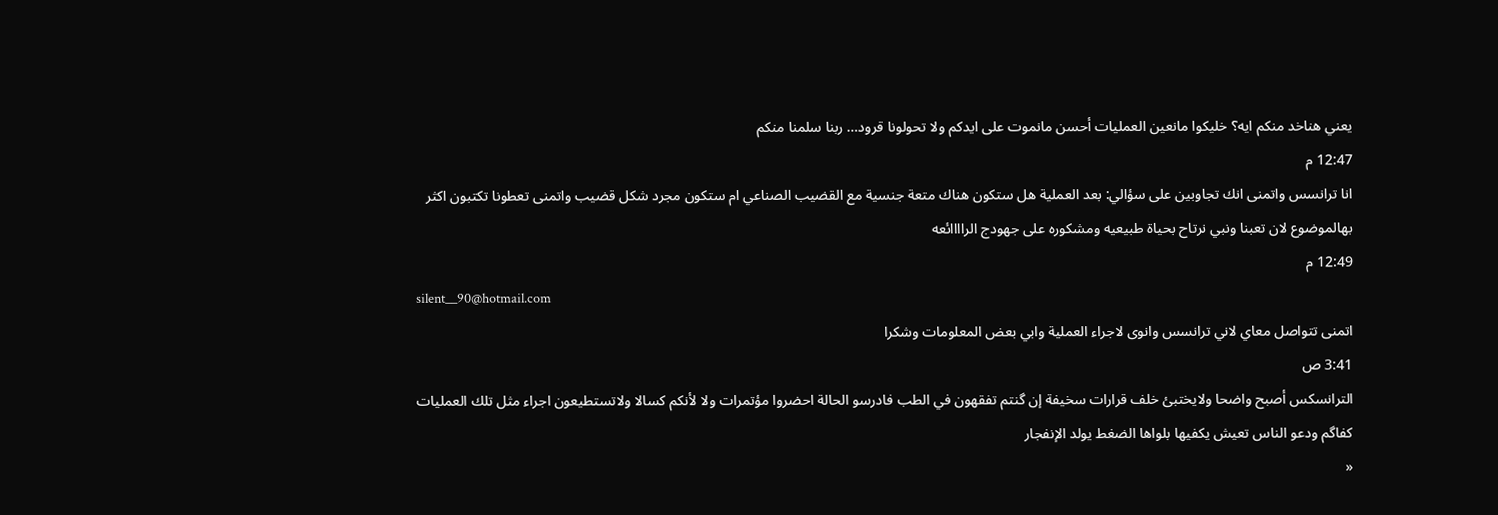يعني هناخد منكم ايه؟ خليكوا مانعين العمليات أحسن مانموت على ايدكم ولا تحولونا قرود… ربنا سلمنا منكم
12:47 م
انا ترانسس واتمنى انك تجاوبين على سؤالي: بعد العملية هل ستكون هناك متعة جنسية مع القضيب الصناعي ام ستكون مجرد شكل قضيب واتمنى تعطونا تكتبون اكثر بهالموضوع لان تعبنا ونبي نرتاح بحياة طبيعيه ومشكوره على جهودج الراااائعه
12:49 م
silent__90@hotmail.com
اتمنى تتواصل معاي لاني ترانسس وانوى لاجراء العملية وابي بعض المعلومات وشكرا
3:41 ص
الترانسكس أصبح واضحا ولايختبئ خلف قرارات سخيفة إن گنتم تفقهون في الطب فادرسو الحالة احضروا مؤتمرات ولا لأنكم كسالا ولاتستطيعون اجراء مثل تلك العمليات كفاگم ودعو الناس تعيش يكفيها بلواها الضغط يولد الإنفجار
«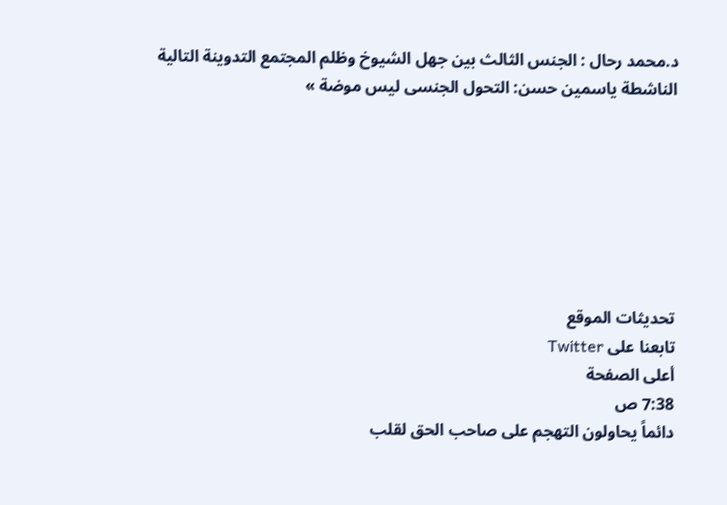د.محمد رحال : الجنس الثالث بين جهل الشيوخ وظلم المجتمع التدوينة التالية
الناشطة ياسمين حسن: التحول الجنسى ليس موضة »







تحديثات الموقع
تابعنا على Twitter
أعلى الصفحة
7:38 ص
دائماً يحاولون التهجم على صاحب الحق لقلب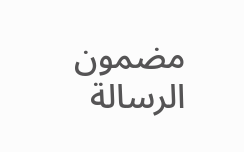مضمون الرسالة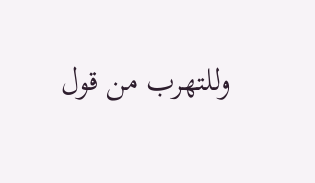وللتهرب من قول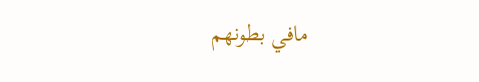مافي بطونهم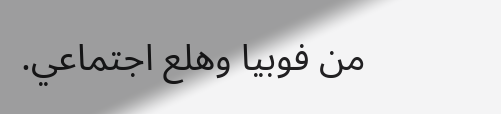من فوبيا وهلع اجتماعي.